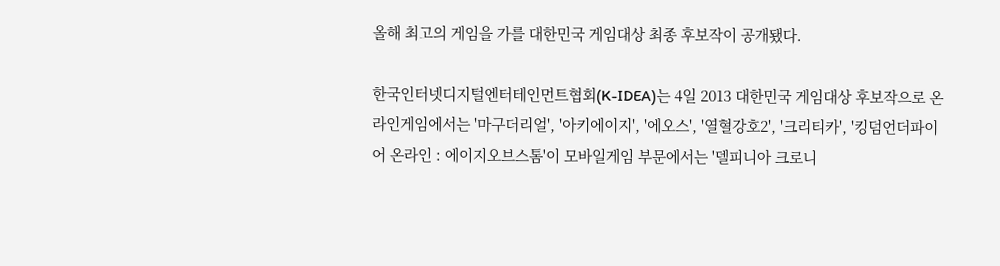올해 최고의 게임을 가를 대한민국 게임대상 최종 후보작이 공개됐다.

한국인터넷디지털엔터테인먼트협회(K-IDEA)는 4일 2013 대한민국 게임대상 후보작으로 온라인게임에서는 '마구더리얼', '아키에이지', '에오스', '열혈강호2', '크리티카', '킹덤언더파이어 온라인 : 에이지오브스톰'이 모바일게임 부문에서는 '델피니아 크로니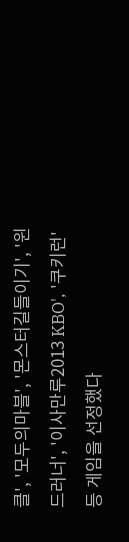클', '모두의마블', '몬스터길들이기', '윈드러너', '이사만루2013 KBO', '쿠키런' 등 게임을 선정했다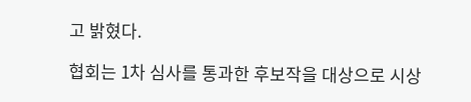고 밝혔다.

협회는 1차 심사를 통과한 후보작을 대상으로 시상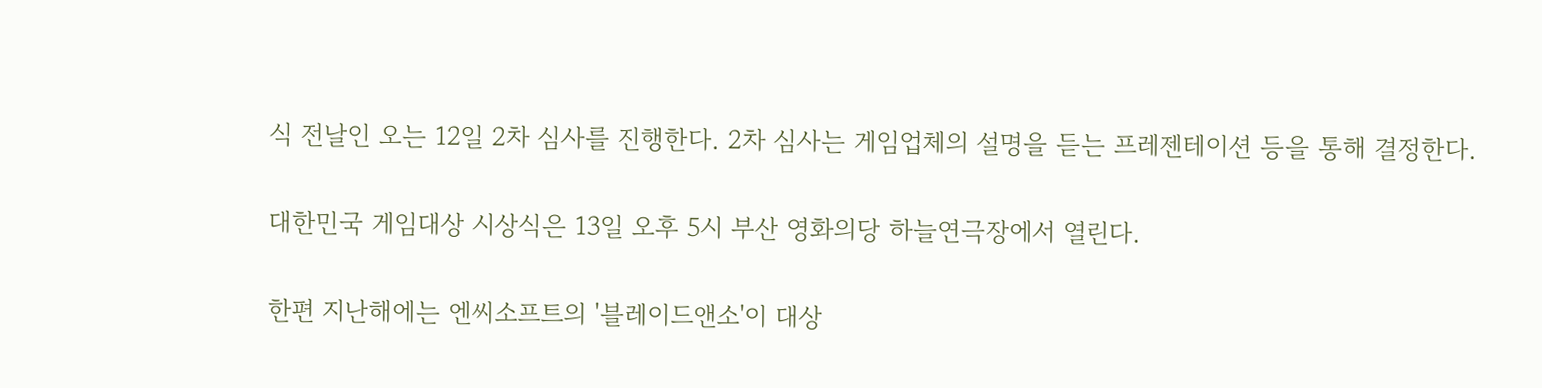식 전날인 오는 12일 2차 심사를 진행한다. 2차 심사는 게임업체의 설명을 듣는 프레젠테이션 등을 통해 결정한다.

대한민국 게임대상 시상식은 13일 오후 5시 부산 영화의당 하늘연극장에서 열린다.

한편 지난해에는 엔씨소프트의 '블레이드앤소'이 대상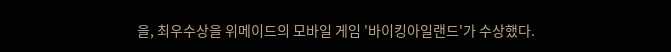을, 최우수상을 위메이드의 모바일 게임 '바이킹아일랜드'가 수상했다.